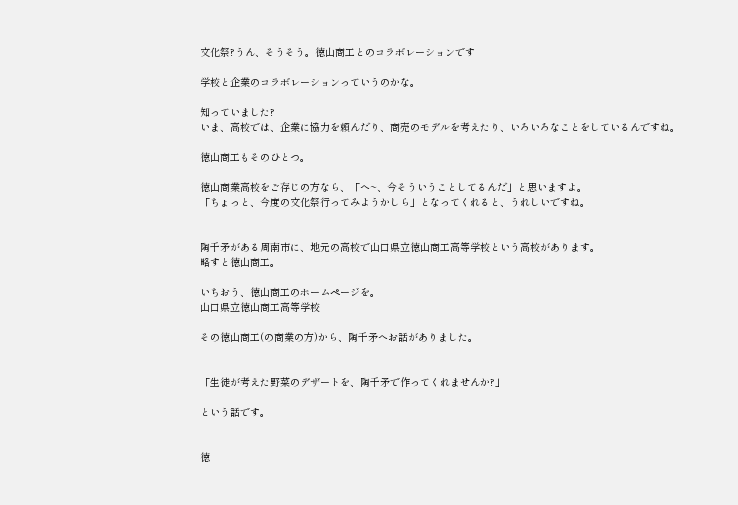文化祭?うん、そうそう。徳山商工とのコラボレーションです

学校と企業のコラボレーションっていうのかな。

知っていました?
いま、高校では、企業に協力を頼んだり、商売のモデルを考えたり、いろいろなことをしているんですね。

徳山商工もそのひとつ。

徳山商業高校をご存じの方なら、「へ~、今そういうことしてるんだ」と思いますよ。
「ちょっと、今度の文化祭行ってみようかしら」となってくれると、うれしいですね。


陶千矛がある周南市に、地元の高校で山口県立徳山商工高等学校という高校があります。
略すと徳山商工。

いちおう、徳山商工のホームページを。
山口県立徳山商工高等学校

その徳山商工(の商業の方)から、陶千矛へお話がありました。


「生徒が考えた野菜のデザートを、陶千矛で作ってくれませんか?」

という話です。


徳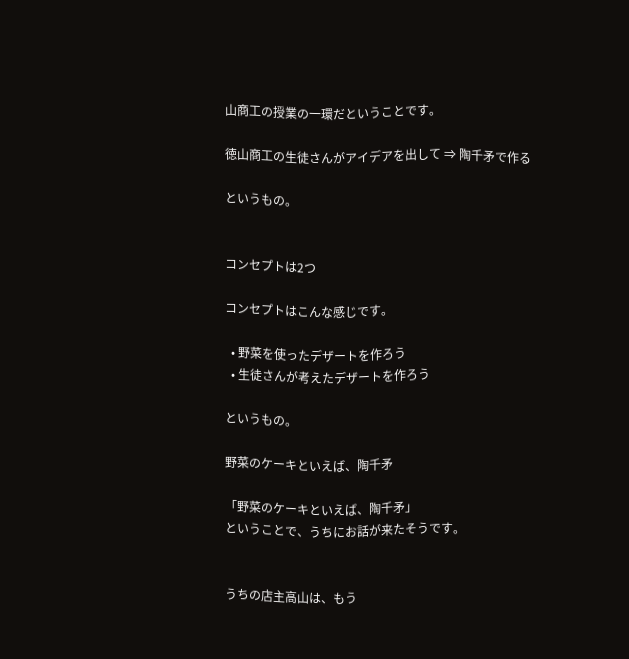山商工の授業の一環だということです。

徳山商工の生徒さんがアイデアを出して ⇒ 陶千矛で作る

というもの。


コンセプトは2つ

コンセプトはこんな感じです。

  • 野菜を使ったデザートを作ろう
  • 生徒さんが考えたデザートを作ろう

というもの。

野菜のケーキといえば、陶千矛

「野菜のケーキといえば、陶千矛」
ということで、うちにお話が来たそうです。


うちの店主高山は、もう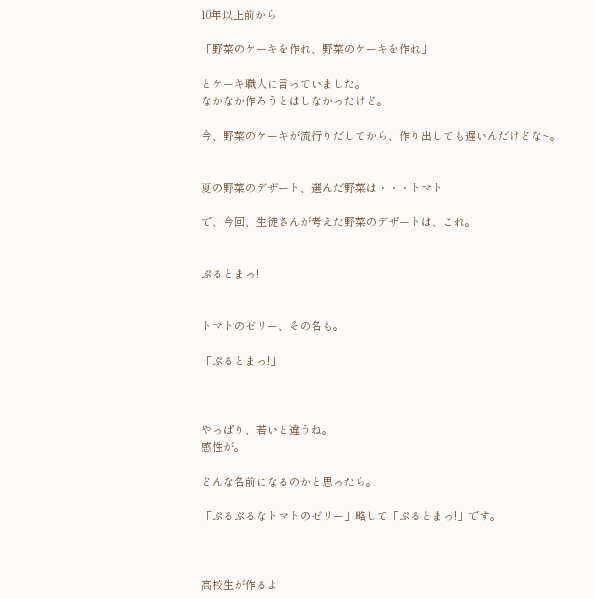10年以上前から

「野菜のケーキを作れ、野菜のケーキを作れ」

とケーキ職人に言っていました。
なかなか作ろうとはしなかったけど。

今、野菜のケーキが流行りだしてから、作り出しても遅いんだけどな~。


夏の野菜のデザート、選んだ野菜は・・・トマト

で、今回、生徒さんが考えた野菜のデザートは、これ。


ぷるとまっ!


トマトのゼリー、その名も。

「ぷるとまっ!」



やっぱり、若いと違うね。
感性が。

どんな名前になるのかと思ったら。

「ぷるぷるなトマトのゼリー」略して「ぷるとまっ!」です。



高校生が作るよ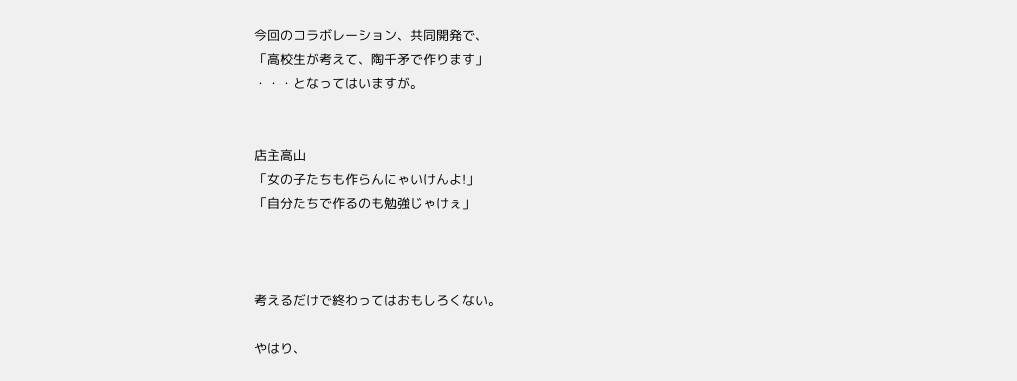今回のコラボレーション、共同開発で、
「高校生が考えて、陶千矛で作ります」
・・・となってはいますが。


店主高山
「女の子たちも作らんにゃいけんよ!」
「自分たちで作るのも勉強じゃけぇ」



考えるだけで終わってはおもしろくない。

やはり、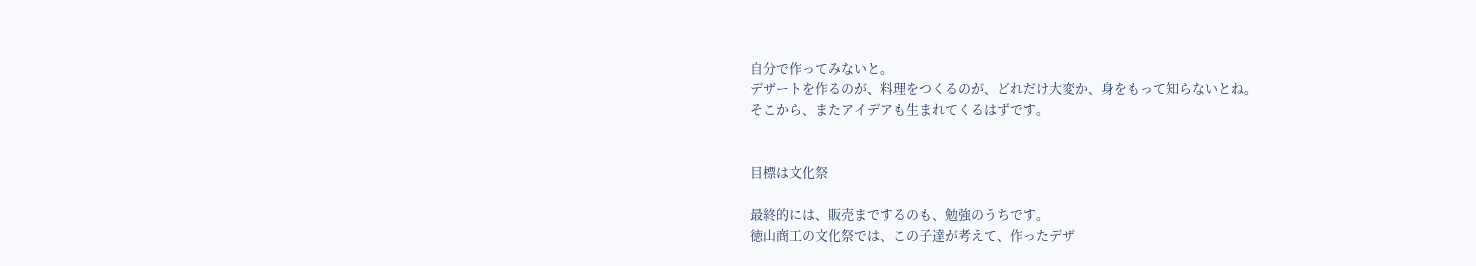自分で作ってみないと。
デザートを作るのが、料理をつくるのが、どれだけ大変か、身をもって知らないとね。
そこから、またアイデアも生まれてくるはずです。


目標は文化祭

最終的には、販売までするのも、勉強のうちです。
徳山商工の文化祭では、この子達が考えて、作ったデザ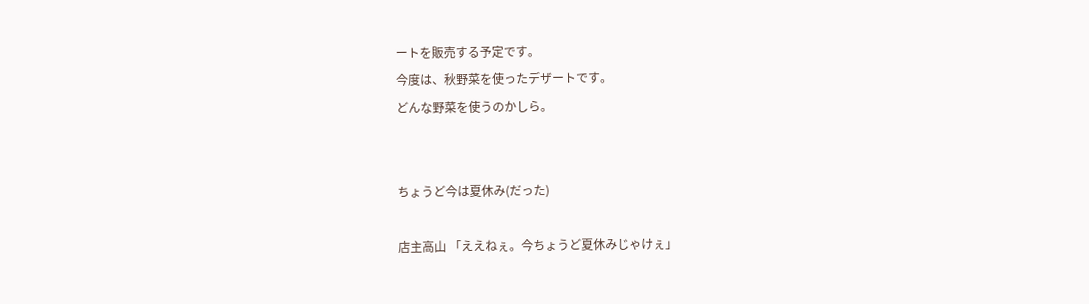ートを販売する予定です。
今度は、秋野菜を使ったデザートです。
どんな野菜を使うのかしら。


ちょうど今は夏休み(だった)

店主高山 「ええねぇ。今ちょうど夏休みじゃけぇ」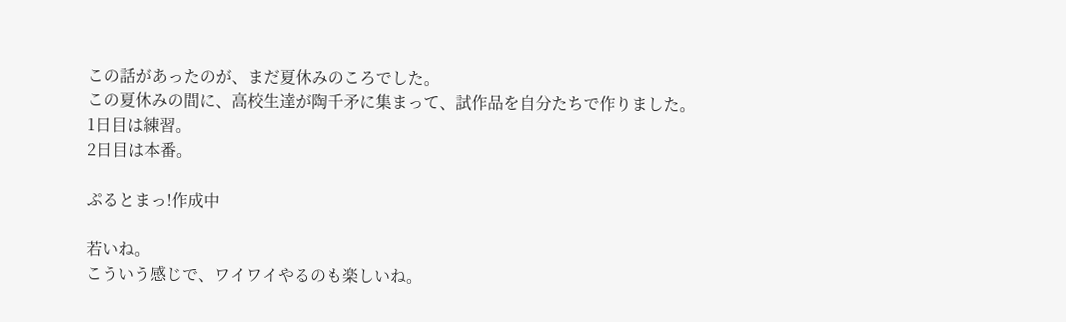この話があったのが、まだ夏休みのころでした。
この夏休みの間に、高校生達が陶千矛に集まって、試作品を自分たちで作りました。
1日目は練習。
2日目は本番。

ぷるとまっ!作成中

若いね。
こういう感じで、ワイワイやるのも楽しいね。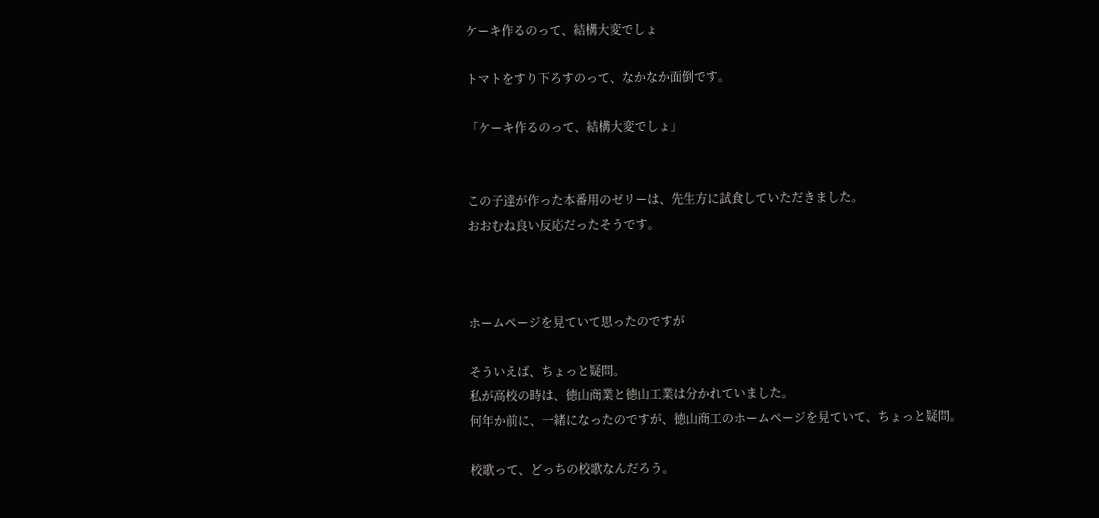ケーキ作るのって、結構大変でしょ

トマトをすり下ろすのって、なかなか面倒です。

「ケーキ作るのって、結構大変でしょ」


この子達が作った本番用のゼリーは、先生方に試食していただきました。
おおむね良い反応だったそうです。



ホームページを見ていて思ったのですが

そういえば、ちょっと疑問。
私が高校の時は、徳山商業と徳山工業は分かれていました。
何年か前に、一緒になったのですが、徳山商工のホームページを見ていて、ちょっと疑問。

校歌って、どっちの校歌なんだろう。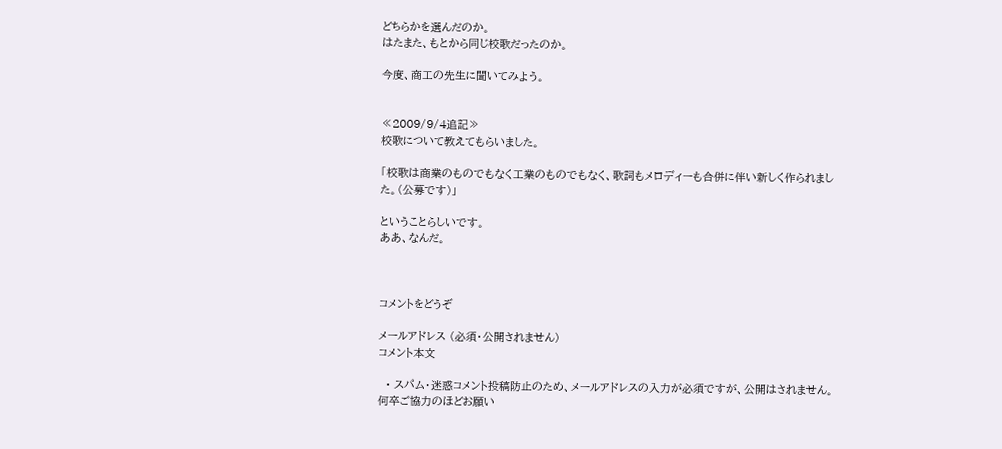どちらかを選んだのか。
はたまた、もとから同じ校歌だったのか。

今度、商工の先生に聞いてみよう。


≪2009/9/4追記≫
校歌について教えてもらいました。

「校歌は商業のものでもなく工業のものでもなく、歌詞もメロディーも合併に伴い新しく作られました。(公募です)」

ということらしいです。
ああ、なんだ。



コメントをどうぞ

メールアドレス (必須・公開されません)
コメント本文

  • スパム・迷惑コメント投稿防止のため、メールアドレスの入力が必須ですが、公開はされません。何卒ご協力のほどお願い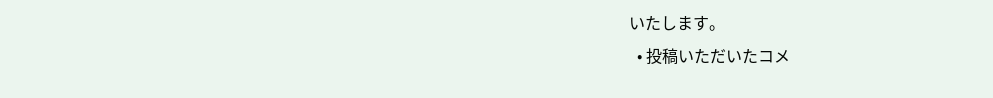いたします。
  • 投稿いただいたコメ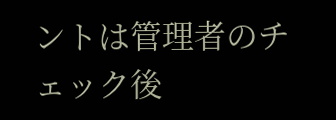ントは管理者のチェック後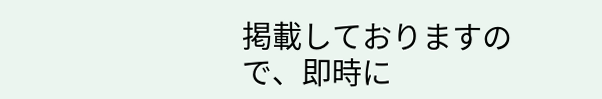掲載しておりますので、即時に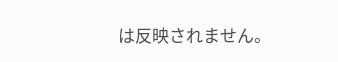は反映されません。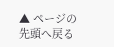▲ ページの先頭へ戻る